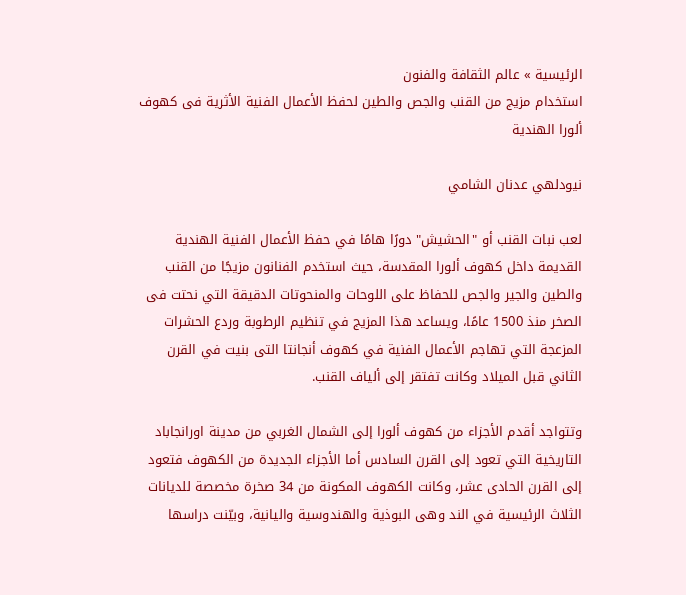الرئيسية » عالم الثقافة والفنون
استخدام مزيج من القنب والجص والطين لحفظ الأعمال الفنية الأثرية فى كهوف ألورا الهندية

نيودلهي عدنان الشامي

لعب نبات القنب أو "الحشيش" دورًا هامًا في حفظ الأعمال الفنية الهندية القديمة داخل كهوف ألورا المقدسة، حيث استخدم الفنانون مزيجًا من القنب والطين والجير والجص للحفاظ على اللوحات والمنحوتات الدقيقة التي نحتت فى الصخر منذ 1500 عامًا، ويساعد هذا المزيج في تنظيم الرطوبة وردع الحشرات المزعجة التي تهاجم الأعمال الفنية في كهوف أنجانتا التى بنيت في القرن الثاني قبل الميلاد وكانت تفتقر إلى ألياف القنب.

وتتواجد أقدم الأجزاء من كهوف ألورا إلى الشمال الغربي من مدينة اورانجاباد التاريخية التي تعود إلى القرن السادس أما الأجزاء الجديدة من الكهوف فتعود إلى القرن الحادى عشر، وكانت الكهوف المكونة من 34 صخرة مخصصة للديانات الثلاث الرئيسية في الند وهى البوذية والهندوسية واليانية، وبيّنت دراسها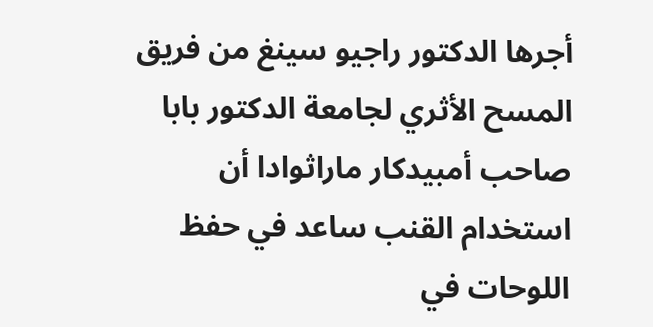أجرها الدكتور راجيو سينغ من فريق المسح الأثري لجامعة الدكتور بابا صاحب أمبيدكار ماراثوادا أن استخدام القنب ساعد في حفظ اللوحات في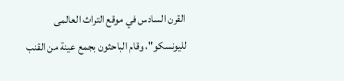القرن السادس في موقع التراث العالمى لليونسكو"، وقام الباحثون بجمع عينة من القنب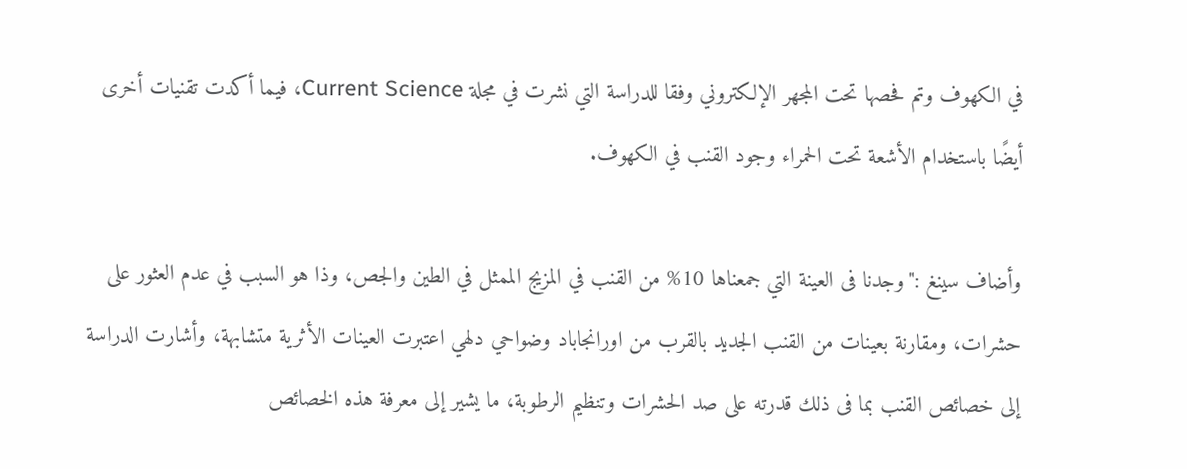في الكهوف وتم فحصها تحت المجهر الإلكتروني وفقا للدراسة التي نشرت في مجلة Current Science، فيما أكدت تقنيات أخرى أيضًا باستخدام الأشعة تحت الحمراء وجود القنب في الكهوف.

وأضاف سينغ :"وجدنا فى العينة التي جمعناها 10% من القنب في المزيج الممثل في الطين والجص، وذا هو السبب في عدم العثور على حشرات، ومقارنة بعينات من القنب الجديد بالقرب من اورانجاباد وضواحي دلهي اعتبرت العينات الأثرية متشابهة، وأشارت الدراسة إلى خصائص القنب بما فى ذلك قدرته على صد الحشرات وتنظيم الرطوبة، ما يشير إلى معرفة هذه الخصائص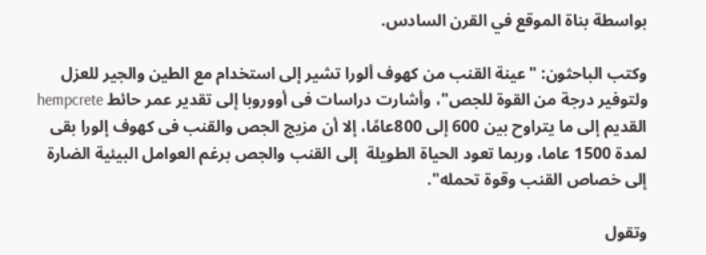بواسطة بناة الموقع في القرن السادس.

وكتب الباحثون: "عينة القنب من كهوف ألورا تشير إلى استخدام مع الطين والجير للعزل ولتوفير درجة من القوة للجص"، وأشارت دراسات فى أووروبا إلى تقدير عمر حائط hempcrete  القديم إلى ما يتراوح بين 600 إلى 800عامًا، إلا أن مزيج الجص والقنب فى كهوف إلورا بقى لمدة 1500 عاما، وربما تعود الحياة الطويلة  إلى القنب والجص برغم العوامل البيئية الضارة إلى خصاص القنب وقوة تحمله".

وتقول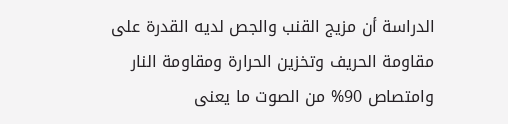الدراسة أن مزيج القنب والجص لديه القدرة على مقاومة الحريف وتخزين الحرارة ومقاومة النار وامتصاص 90% من الصوت ما يعنى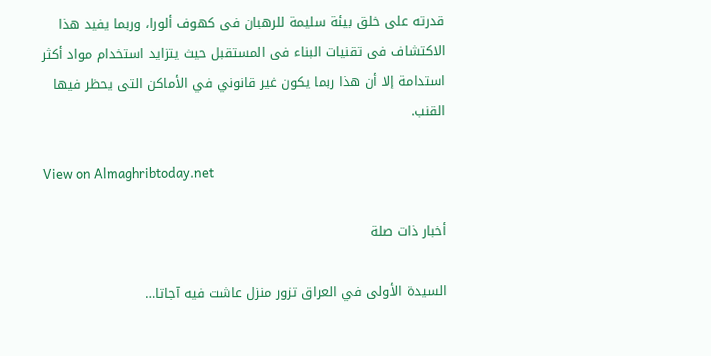قدرته على خلق بيئة سليمة للرهبان فى كهوف ألورا، وربما يفيد هذا الاكتشاف فى تقنيات البناء فى المستقبل حيث يتزايد استخدام مواد أكثر استدامة إلا أن هذا ربما يكون غير قانوني في الأماكن التى يحظر فيها القنب.

View on Almaghribtoday.net

أخبار ذات صلة

السيدة الأولى في العراق تزور منزل عاشت فيه آجاتا…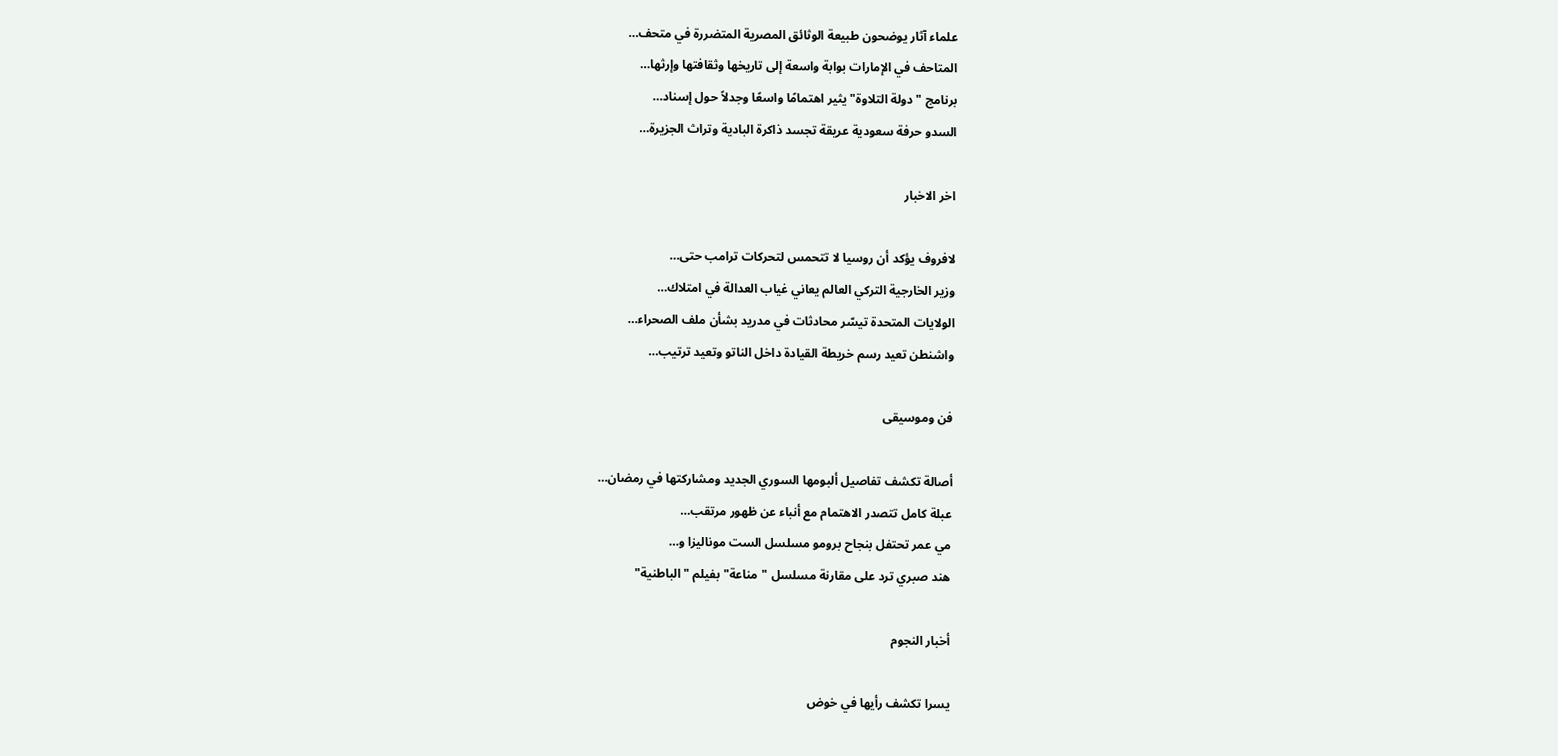علماء آثار يوضحون طبيعة الوثائق المصرية المتضررة في متحف…
المتاحف في الإمارات بوابة واسعة إلى تاريخها وثقافتها وإرثها…
برنامج "دولة التلاوة" يثير اهتمامًا واسعًا وجدلاً حول إسناد…
السدو حرفة سعودية عريقة تجسد ذاكرة البادية وتراث الجزيرة…

اخر الاخبار

لافروف يؤكد أن روسيا لا تتحمس لتحركات ترامب حتى…
وزير الخارجية التركي العالم يعاني غياب العدالة في امتلاك…
الولايات المتحدة تيسّر محادثات في مدريد بشأن ملف الصحراء…
واشنطن تعيد رسم خريطة القيادة داخل الناتو وتعيد ترتيب…

فن وموسيقى

أصالة تكشف تفاصيل ألبومها السوري الجديد ومشاركتها في رمضان…
عبلة كامل تتصدر الاهتمام مع أنباء عن ظهور مرتقب…
مي عمر تحتفل بنجاح برومو مسلسل الست موناليزا و…
هند صبري ترد على مقارنة مسلسل "مناعة" بفيلم "الباطنية"

أخبار النجوم

يسرا تكشف رأيها في خوض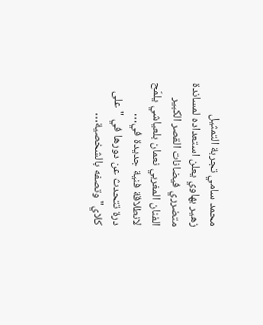محمد سامي تجربة التمثيل
زهير بهاوي يعلن استعداده لمساندة متضرري فيضانات القصر الكبير
الفنان المغربي نعمان بلعياشي يلمّح لانطلاقة فنية جديدة في…
درة تتحدث عن دورها في "على كلاي" وتصفه بالشخصية…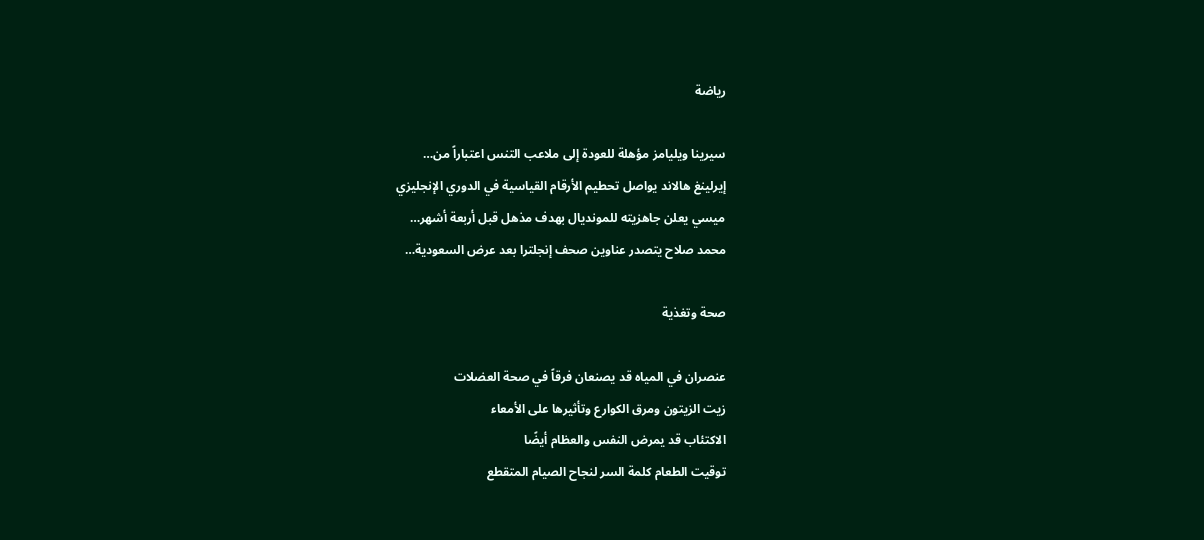رياضة

سيرينا ويليامز مؤهلة للعودة إلى ملاعب التنس اعتباراً من…
إيرلينغ هالاند يواصل تحطيم الأرقام القياسية في الدوري الإنجليزي
ميسي يعلن جاهزيته للمونديال بهدف مذهل قبل أربعة أشهر…
محمد صلاح يتصدر عناوين صحف إنجلترا بعد عرض السعودية…

صحة وتغذية

عنصران في المياه قد يصنعان فرقاً في صحة العضلات
زيت الزيتون ومرق الكوارع وتأثيرها على الأمعاء
الاكتئاب قد يمرض النفس والعظام أيضًا
توقيت الطعام كلمة السر لنجاح الصيام المتقطع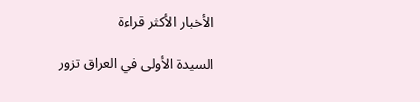الأخبار الأكثر قراءة

السيدة الأولى في العراق تزور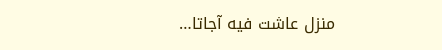منزل عاشت فيه آجاتا…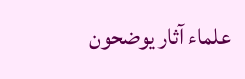علماء آثار يوضحون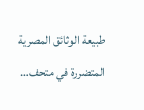طبيعة الوثائق المصرية المتضررة في متحف…